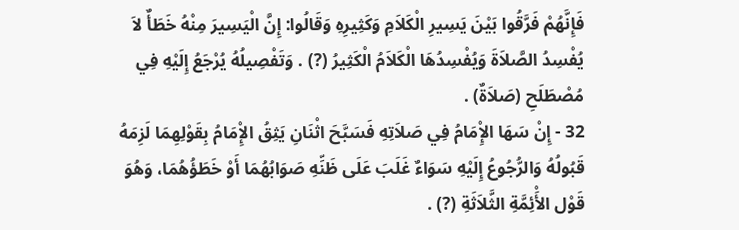فَإِنَّهُمْ فَرَّقُوا بَيْنَ يَسِيرِ الْكَلاَمِ وَكَثِيرِهِ وَقَالُوا: إِنَّ الْيَسِيرَ مِنْهُ خَطَأٌ لاَ يُفْسِدُ الصَّلاَةَ وَيُفْسِدُهَا الْكَلاَمُ الْكَثِيرُ (?) . وَتَفْصِيلُهُ يُرْجَعُ إِلَيْهِ فِي مُصْطَلَحِ (صَلاَةٌ) .
32 - إِنْ سَهَا الإِْمَامُ فِي صَلاَتِهِ فَسَبَّحَ اثْنَانِ يَثِقُ الإِْمَامُ بِقَوْلِهِمَا لَزِمَهُ قَبُولُهُ وَالرُّجُوعُ إِلَيْهِ سَوَاءٌ غَلَبَ عَلَى ظَنِّهِ صَوَابُهُمَا أَوْ خَطَؤُهُمَا، وَهُوَ قَوْل الأَْئِمَّةِ الثَّلاَثَةِ (?) .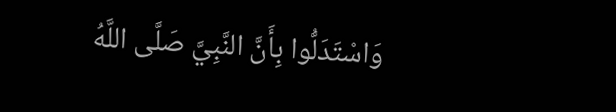وَاسْتَدَلُّوا بِأَنَّ النَّبِيَّ صَلَّى اللَّهُ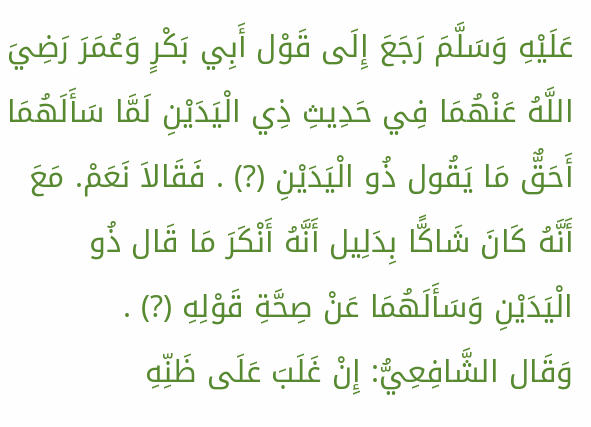عَلَيْهِ وَسَلَّمَ رَجَعَ إِلَى قَوْل أَبِي بَكْرٍ وَعُمَرَ رَضِيَ اللَّهُ عَنْهُمَا فِي حَدِيثِ ذِي الْيَدَيْنِ لَمَّا سَأَلَهُمَا أَحَقٌّ مَا يَقُول ذُو الْيَدَيْنِ (?) . فَقَالاَ نَعَمْ. مَعَ أَنَّهُ كَانَ شَاكًّا بِدَلِيل أَنَّهُ أَنْكَرَ مَا قَال ذُو الْيَدَيْنِ وَسَأَلَهُمَا عَنْ صِحَّةِ قَوْلِهِ (?) .
وَقَال الشَّافِعِيُّ: إِنْ غَلَبَ عَلَى ظَنِّهِ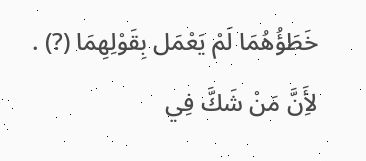خَطَؤُهُمَا لَمْ يَعْمَل بِقَوْلِهِمَا (?) . لأَِنَّ مَنْ شَكَّ فِي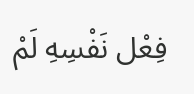فِعْل نَفْسِهِ لَمْ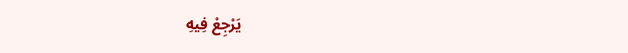يَرْجِعْ فِيهِ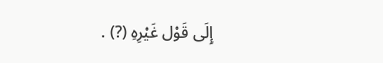إِلَى قَوْل غَيْرِهِ (?) .